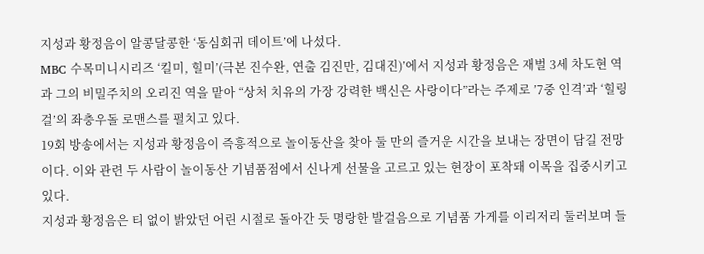지성과 황정음이 알콩달콩한 ‘동심회귀 데이트’에 나섰다.
MBC 수목미니시리즈 ‘킬미, 힐미’(극본 진수완, 연출 김진만, 김대진)’에서 지성과 황정음은 재벌 3세 차도현 역과 그의 비밀주치의 오리진 역을 맡아 “상처 치유의 가장 강력한 백신은 사랑이다”라는 주제로 ’7중 인격’과 ‘힐링 걸’의 좌충우돌 로맨스를 펼치고 있다.
19회 방송에서는 지성과 황정음이 즉흥적으로 놀이동산을 찾아 둘 만의 즐거운 시간을 보내는 장면이 담길 전망이다. 이와 관련 두 사람이 놀이동산 기념품점에서 신나게 선물을 고르고 있는 현장이 포착돼 이목을 집중시키고 있다.
지성과 황정음은 티 없이 밝았던 어린 시절로 돌아간 듯 명랑한 발걸음으로 기념품 가게를 이리저리 둘러보며 들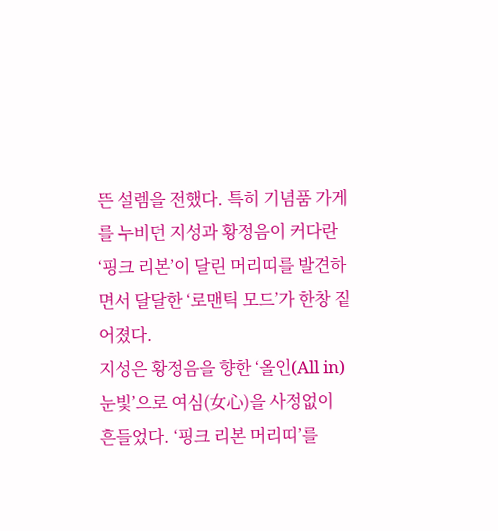뜬 설렘을 전했다. 특히 기념품 가게를 누비던 지성과 황정음이 커다란 ‘핑크 리본’이 달린 머리띠를 발견하면서 달달한 ‘로맨틱 모드’가 한창 짙어졌다.
지성은 황정음을 향한 ‘올인(All in) 눈빛’으로 여심(女心)을 사정없이 흔들었다. ‘핑크 리본 머리띠’를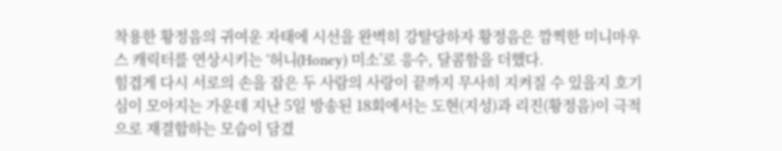착용한 황정음의 귀여운 자태에 시선을 완벽히 강탈당하자 황정음은 깜찍한 미니마우스 캐릭터를 연상시키는 ‘허니(Honey) 미소’로 응수, 달콤함을 더했다.
힘겹게 다시 서로의 손을 잡은 두 사람의 사랑이 끝까지 무사히 지켜질 수 있을지 호기심이 모아지는 가운데 지난 5일 방송된 18회에서는 도현(지성)과 리진(황정음)이 극적으로 재결합하는 모습이 담겼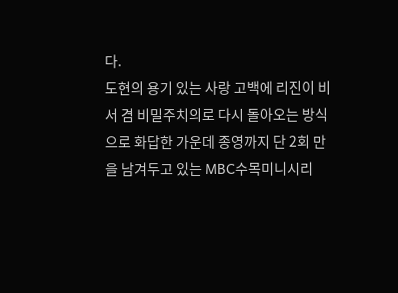다.
도현의 용기 있는 사랑 고백에 리진이 비서 겸 비밀주치의로 다시 돌아오는 방식으로 화답한 가운데 종영까지 단 2회 만을 남겨두고 있는 MBC수목미니시리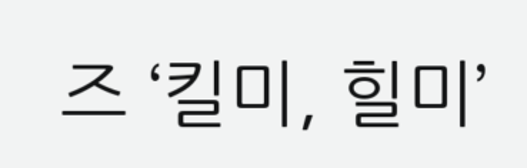즈 ‘킬미, 힐미’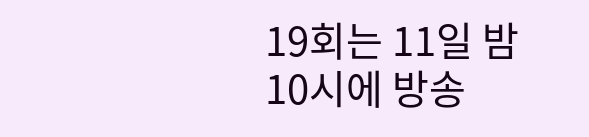19회는 11일 밤 10시에 방송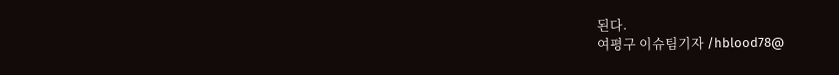된다.
여평구 이슈팀기자 /hblood78@